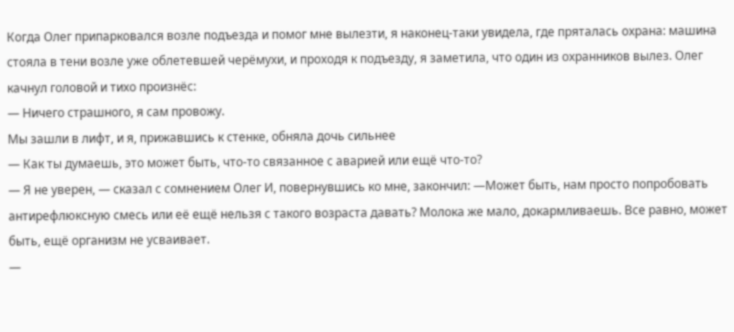Когда Олег припарковался возле подъезда и помог мне вылезти, я наконец-таки увидела, где пряталась охрана: машина стояла в тени возле уже облетевшей черёмухи, и проходя к подъезду, я заметила, что один из охранников вылез. Олег качнул головой и тихо произнёс:
— Ничего страшного, я сам провожу.
Мы зашли в лифт, и я, прижавшись к стенке, обняла дочь сильнее
— Как ты думаешь, это может быть, что-то связанное с аварией или ещё что-то?
— Я не уверен, — сказал с сомнением Олег И, повернувшись ко мне, закончил: —Может быть, нам просто попробовать антирефлюксную смесь или её ещё нельзя с такого возраста давать? Молока же мало, докармливаешь. Все равно, может быть, ещё организм не усваивает.
—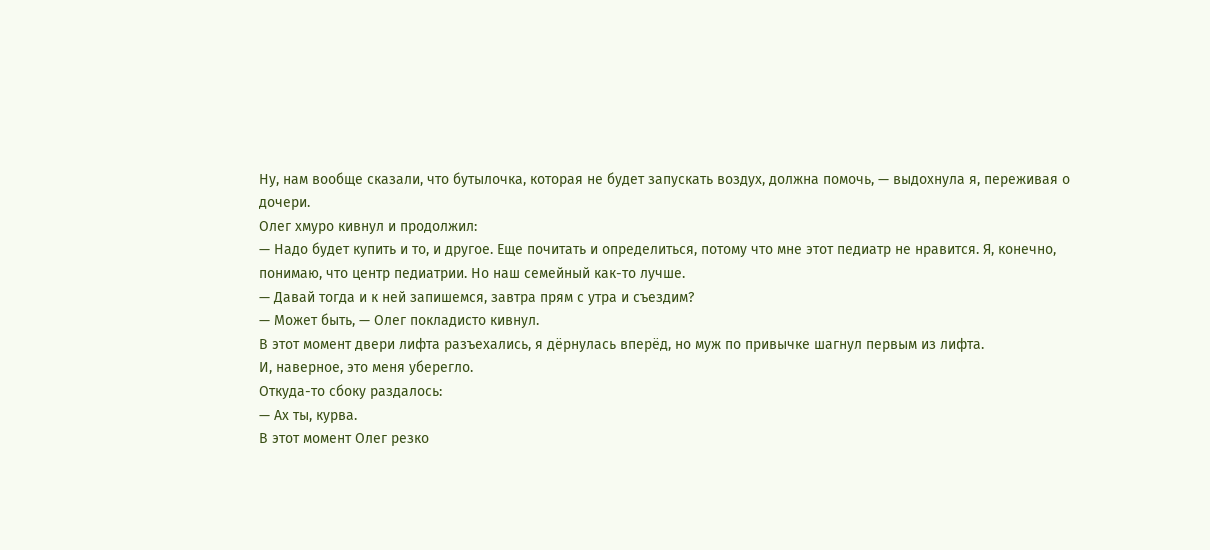Ну, нам вообще сказали, что бутылочка, которая не будет запускать воздух, должна помочь, — выдохнула я, переживая о дочери.
Олег хмуро кивнул и продолжил:
— Надо будет купить и то, и другое. Еще почитать и определиться, потому что мне этот педиатр не нравится. Я, конечно, понимаю, что центр педиатрии. Но наш семейный как-то лучше.
— Давай тогда и к ней запишемся, завтра прям с утра и съездим?
— Может быть, — Олег покладисто кивнул.
В этот момент двери лифта разъехались, я дёрнулась вперёд, но муж по привычке шагнул первым из лифта.
И, наверное, это меня уберегло.
Откуда-то сбоку раздалось:
— Ах ты, курва.
В этот момент Олег резко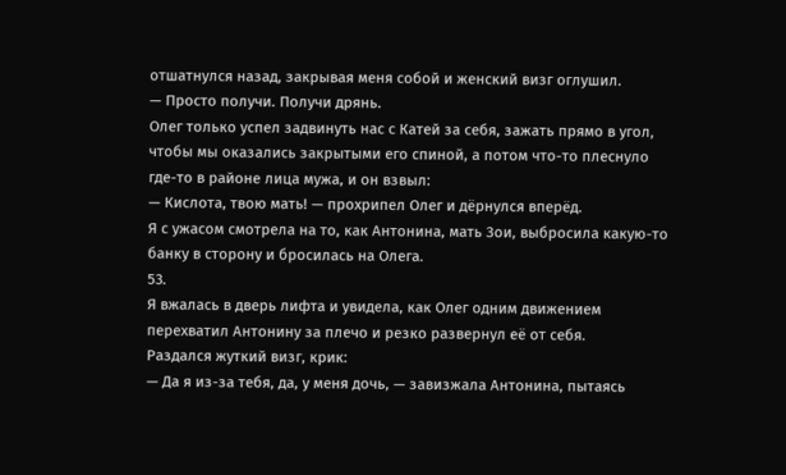отшатнулся назад, закрывая меня собой и женский визг оглушил.
— Просто получи. Получи дрянь.
Олег только успел задвинуть нас с Катей за себя, зажать прямо в угол, чтобы мы оказались закрытыми его спиной, а потом что-то плеснуло где-то в районе лица мужа, и он взвыл:
— Кислота, твою мать! — прохрипел Олег и дёрнулся вперёд.
Я с ужасом смотрела на то, как Антонина, мать Зои, выбросила какую-то банку в сторону и бросилась на Олега.
53.
Я вжалась в дверь лифта и увидела, как Олег одним движением перехватил Антонину за плечо и резко развернул её от себя.
Раздался жуткий визг, крик:
— Да я из-за тебя, да, у меня дочь, — завизжала Антонина, пытаясь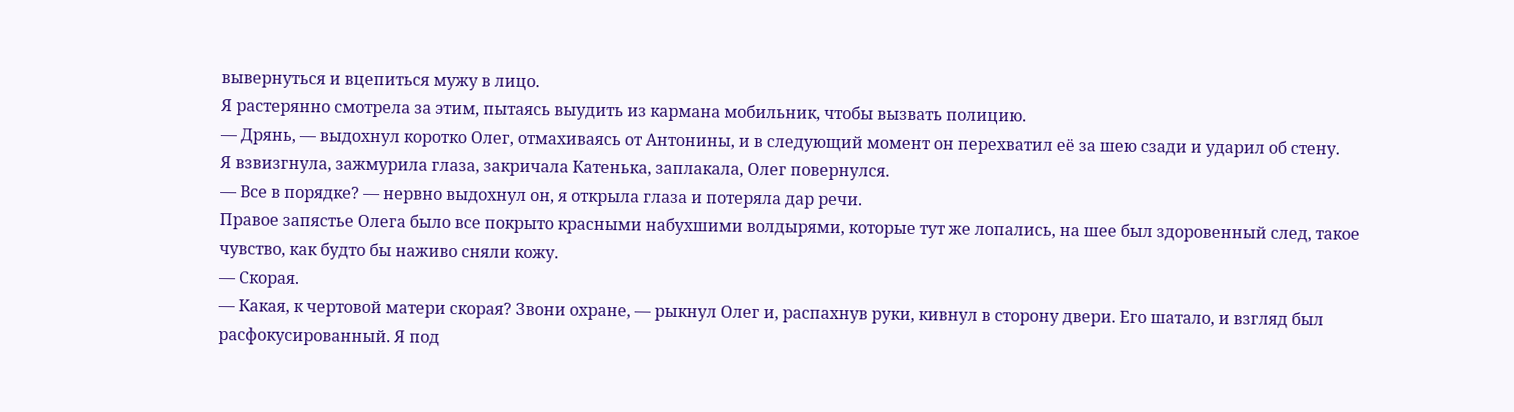вывернуться и вцепиться мужу в лицо.
Я растерянно смотрела за этим, пытаясь выудить из кармана мобильник, чтобы вызвать полицию.
— Дрянь, — выдохнул коротко Олег, отмахиваясь от Антонины, и в следующий момент он перехватил её за шею сзади и ударил об стену.
Я взвизгнула, зажмурила глаза, закричала Катенька, заплакала, Олег повернулся.
— Все в порядке? — нервно выдохнул он, я открыла глаза и потеряла дар речи.
Правое запястье Олега было все покрыто красными набухшими волдырями, которые тут же лопались, на шее был здоровенный след, такое чувство, как будто бы наживо сняли кожу.
— Скорая.
— Какая, к чертовой матери скорая? Звони охране, — рыкнул Олег и, распахнув руки, кивнул в сторону двери. Его шатало, и взгляд был расфокусированный. Я под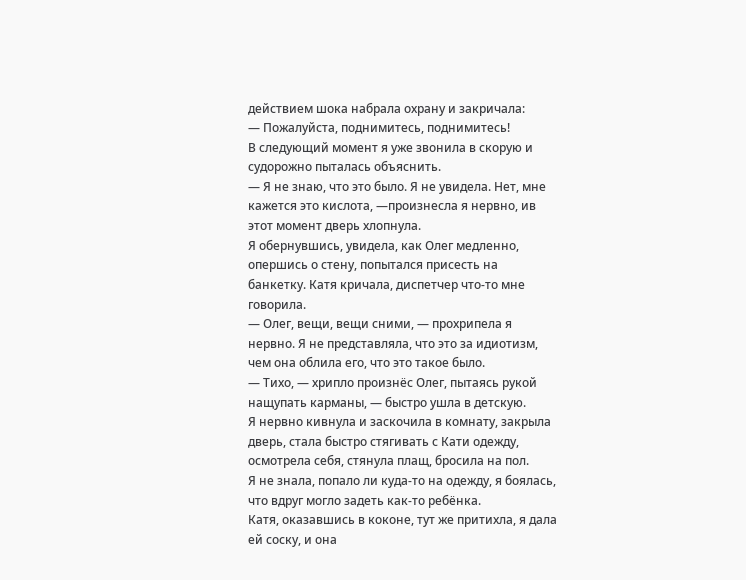действием шока набрала охрану и закричала:
— Пожалуйста, поднимитесь, поднимитесь!
В следующий момент я уже звонила в скорую и судорожно пыталась объяснить.
— Я не знаю, что это было. Я не увидела. Нет, мне кажется это кислота, —произнесла я нервно, ив этот момент дверь хлопнула.
Я обернувшись, увидела, как Олег медленно, опершись о стену, попытался присесть на банкетку. Катя кричала, диспетчер что-то мне говорила.
— Олег, вещи, вещи сними, — прохрипела я нервно. Я не представляла, что это за идиотизм, чем она облила его, что это такое было.
— Тихо, — хрипло произнёс Олег, пытаясь рукой нащупать карманы, — быстро ушла в детскую.
Я нервно кивнула и заскочила в комнату, закрыла дверь, стала быстро стягивать с Кати одежду, осмотрела себя, стянула плащ, бросила на пол.
Я не знала, попало ли куда-то на одежду, я боялась, что вдруг могло задеть как-то ребёнка.
Катя, оказавшись в коконе, тут же притихла, я дала ей соску, и она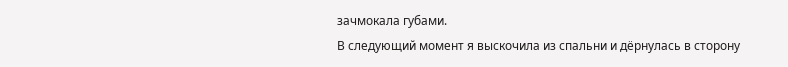зачмокала губами.
В следующий момент я выскочила из спальни и дёрнулась в сторону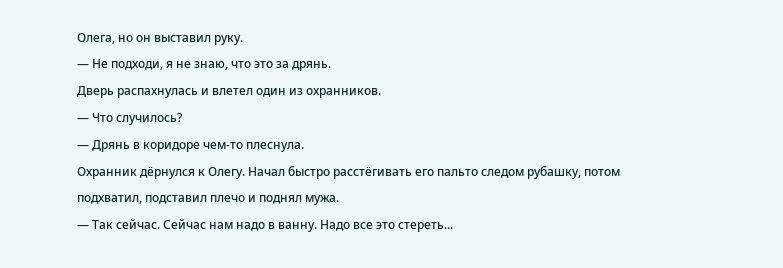Олега, но он выставил руку.
— Не подходи, я не знаю, что это за дрянь.
Дверь распахнулась и влетел один из охранников.
— Что случилось?
— Дрянь в коридоре чем-то плеснула.
Охранник дёрнулся к Олегу. Начал быстро расстёгивать его пальто следом рубашку, потом подхватил, подставил плечо и поднял мужа.
— Так сейчас. Сейчас нам надо в ванну. Надо все это стереть...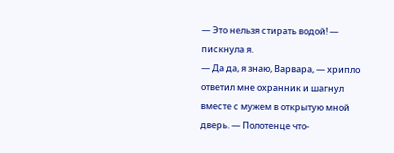— Это нельзя стирать водой! — пискнула я.
— Да да, я знаю, Варвара, — хрипло ответил мне охранник и шагнул вместе с мужем в открытую мной дверь. — Полотенце что-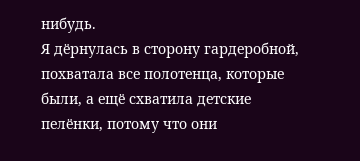нибудь.
Я дёрнулась в сторону гардеробной, похватала все полотенца, которые были, а ещё схватила детские пелёнки, потому что они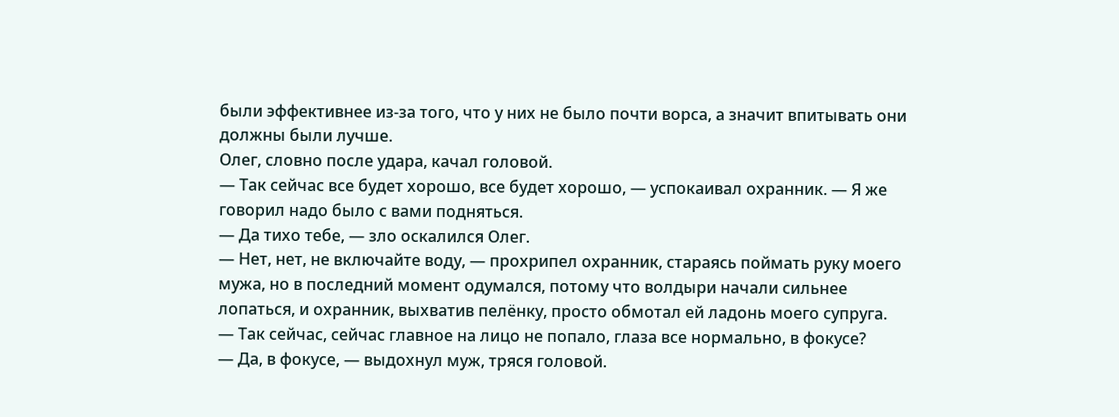были эффективнее из-за того, что у них не было почти ворса, а значит впитывать они должны были лучше.
Олег, словно после удара, качал головой.
— Так сейчас все будет хорошо, все будет хорошо, — успокаивал охранник. — Я же говорил надо было с вами подняться.
— Да тихо тебе, — зло оскалился Олег.
— Нет, нет, не включайте воду, — прохрипел охранник, стараясь поймать руку моего мужа, но в последний момент одумался, потому что волдыри начали сильнее лопаться, и охранник, выхватив пелёнку, просто обмотал ей ладонь моего супруга.
— Так сейчас, сейчас главное на лицо не попало, глаза все нормально, в фокусе?
— Да, в фокусе, — выдохнул муж, тряся головой.